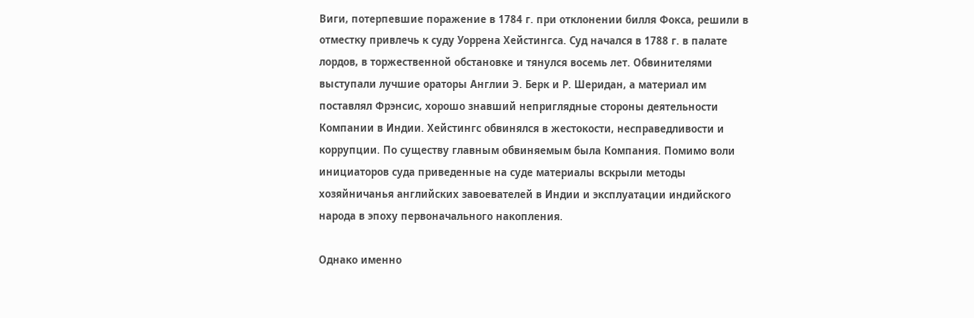Виги, потерпевшие поражение в 1784 г. при отклонении билля Фокса, решили в отместку привлечь к суду Уоррена Хейстингса. Суд начался в 1788 г. в палате лордов, в торжественной обстановке и тянулся восемь лет. Обвинителями выступали лучшие ораторы Англии Э. Берк и Р. Шеридан, а материал им поставлял Фрэнсис, хорошо знавший неприглядные стороны деятельности Компании в Индии. Хейстингс обвинялся в жестокости, несправедливости и коррупции. По существу главным обвиняемым была Компания. Помимо воли инициаторов суда приведенные на суде материалы вскрыли методы хозяйничанья английских завоевателей в Индии и эксплуатации индийского народа в эпоху первоначального накопления.

Однако именно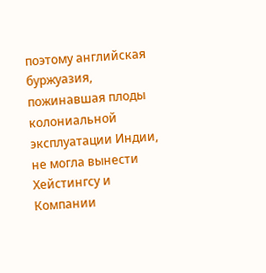поэтому английская буржуазия, пожинавшая плоды колониальной эксплуатации Индии, не могла вынести Хейстингсу и Компании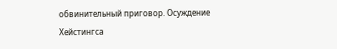обвинительный приговор. Осуждение Хейстингса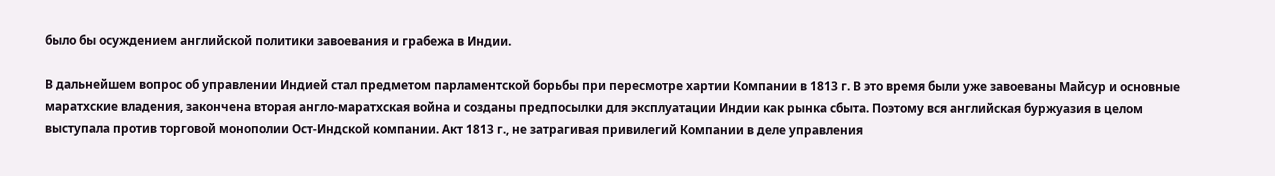было бы осуждением английской политики завоевания и грабежа в Индии.

В дальнейшем вопрос об управлении Индией стал предметом парламентской борьбы при пересмотре хартии Компании в 1813 г. В это время были уже завоеваны Майсур и основные маратхские владения, закончена вторая англо-маратхская война и созданы предпосылки для эксплуатации Индии как рынка сбыта. Поэтому вся английская буржуазия в целом выступала против торговой монополии Ост-Индской компании. Акт 1813 г., не затрагивая привилегий Компании в деле управления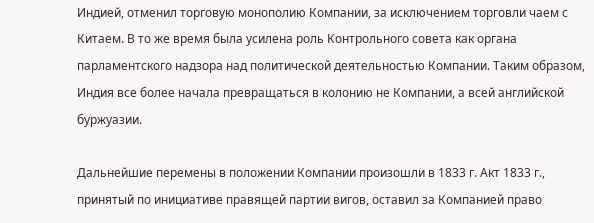Индией, отменил торговую монополию Компании, за исключением торговли чаем с Китаем. В то же время была усилена роль Контрольного совета как органа парламентского надзора над политической деятельностью Компании. Таким образом, Индия все более начала превращаться в колонию не Компании, а всей английской буржуазии.

Дальнейшие перемены в положении Компании произошли в 1833 г. Акт 1833 г., принятый по инициативе правящей партии вигов, оставил за Компанией право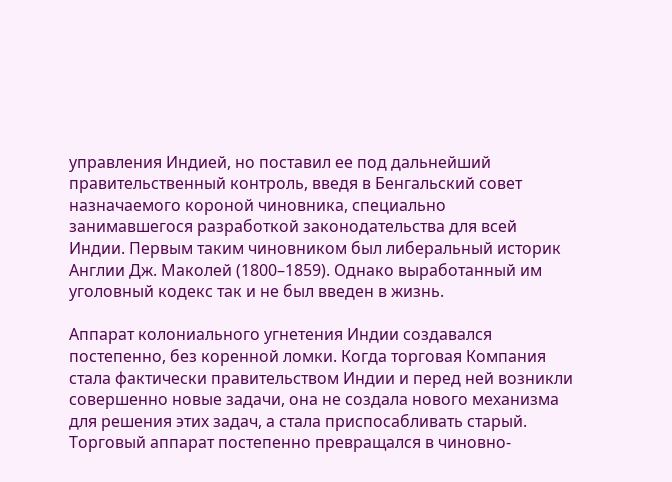управления Индией, но поставил ее под дальнейший правительственный контроль, введя в Бенгальский совет назначаемого короной чиновника, специально занимавшегося разработкой законодательства для всей Индии. Первым таким чиновником был либеральный историк Англии Дж. Маколей (1800–1859). Однако выработанный им уголовный кодекс так и не был введен в жизнь.

Аппарат колониального угнетения Индии создавался постепенно, без коренной ломки. Когда торговая Компания стала фактически правительством Индии и перед ней возникли совершенно новые задачи, она не создала нового механизма для решения этих задач, а стала приспосабливать старый. Торговый аппарат постепенно превращался в чиновно-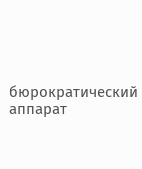бюрократический аппарат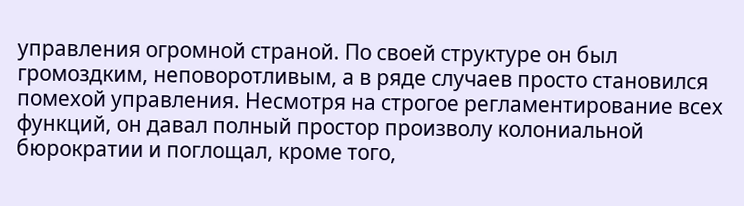управления огромной страной. По своей структуре он был громоздким, неповоротливым, а в ряде случаев просто становился помехой управления. Несмотря на строгое регламентирование всех функций, он давал полный простор произволу колониальной бюрократии и поглощал, кроме того,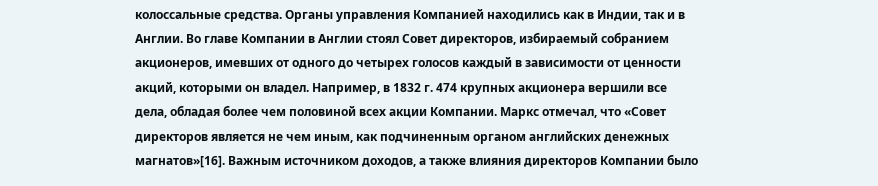колоссальные средства. Органы управления Компанией находились как в Индии, так и в Англии. Во главе Компании в Англии стоял Совет директоров, избираемый собранием акционеров, имевших от одного до четырех голосов каждый в зависимости от ценности акций, которыми он владел. Например, в 1832 г. 474 крупных акционера вершили все дела, обладая более чем половиной всех акции Компании. Маркс отмечал, что «Совет директоров является не чем иным, как подчиненным органом английских денежных магнатов»[16]. Важным источником доходов, а также влияния директоров Компании было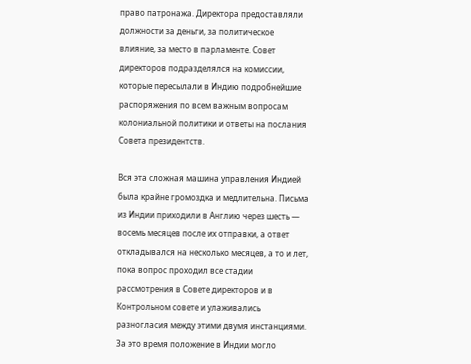право патронажа. Директора предоставляли должности за деньги, за политическое влияние, за место в парламенте. Совет директоров подразделялся на комиссии, которые пересылали в Индию подробнейшие распоряжения по всем важным вопросам колониальной политики и ответы на послания Совета президентств.

Вся эта сложная машина управления Индией была крайне громоздка и медлительна. Письма из Индии приходили в Англию через шесть — восемь месяцев после их отправки, а ответ откладывался на несколько месяцев, а то и лет, пока вопрос проходил все стадии рассмотрения в Совете директоров и в Контрольном совете и улаживались разногласия между этими двумя инстанциями. За это время положение в Индии могло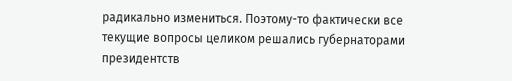радикально измениться. Поэтому-то фактически все текущие вопросы целиком решались губернаторами президентств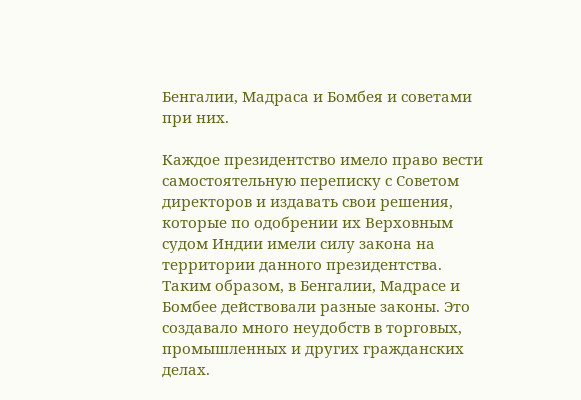Бенгалии, Мадраса и Бомбея и советами при них.

Каждое президентство имело право вести самостоятельную переписку с Советом директоров и издавать свои решения, которые по одобрении их Верховным судом Индии имели силу закона на территории данного президентства. Таким образом, в Бенгалии, Мадрасе и Бомбее действовали разные законы. Это создавало много неудобств в торговых, промышленных и других гражданских делах.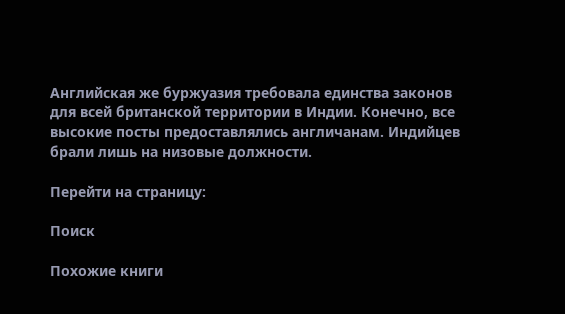Английская же буржуазия требовала единства законов для всей британской территории в Индии. Конечно, все высокие посты предоставлялись англичанам. Индийцев брали лишь на низовые должности.

Перейти на страницу:

Поиск

Похожие книги